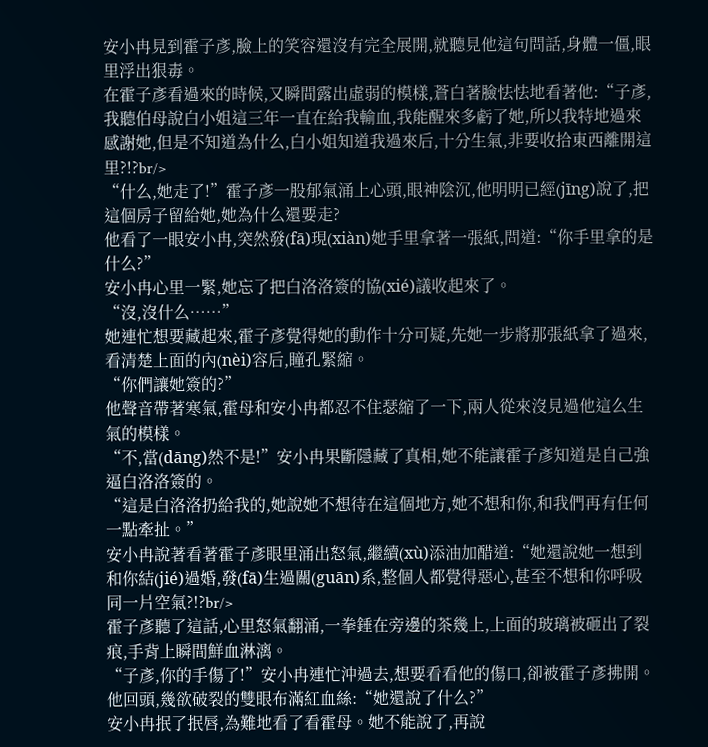安小冉見到霍子彥,臉上的笑容還沒有完全展開,就聽見他這句問話,身體一僵,眼里浮出狠毒。
在霍子彥看過來的時候,又瞬間露出虛弱的模樣,蒼白著臉怯怯地看著他:“子彥,我聽伯母說白小姐這三年一直在給我輸血,我能醒來多虧了她,所以我特地過來感謝她,但是不知道為什么,白小姐知道我過來后,十分生氣,非要收拾東西離開這里?!?br/>
“什么,她走了!”霍子彥一股郁氣涌上心頭,眼神陰沉,他明明已經(jīng)說了,把這個房子留給她,她為什么還要走?
他看了一眼安小冉,突然發(fā)現(xiàn)她手里拿著一張紙,問道:“你手里拿的是什么?”
安小冉心里一緊,她忘了把白洛洛簽的協(xié)議收起來了。
“沒,沒什么……”
她連忙想要藏起來,霍子彥覺得她的動作十分可疑,先她一步將那張紙拿了過來,看清楚上面的內(nèi)容后,瞳孔緊縮。
“你們讓她簽的?”
他聲音帶著寒氣,霍母和安小冉都忍不住瑟縮了一下,兩人從來沒見過他這么生氣的模樣。
“不,當(dāng)然不是!”安小冉果斷隱藏了真相,她不能讓霍子彥知道是自己強逼白洛洛簽的。
“這是白洛洛扔給我的,她說她不想待在這個地方,她不想和你,和我們再有任何一點牽扯。”
安小冉說著看著霍子彥眼里涌出怒氣,繼續(xù)添油加醋道:“她還說她一想到和你結(jié)過婚,發(fā)生過關(guān)系,整個人都覺得惡心,甚至不想和你呼吸同一片空氣?!?br/>
霍子彥聽了這話,心里怒氣翻涌,一拳錘在旁邊的茶幾上,上面的玻璃被砸出了裂痕,手背上瞬間鮮血淋漓。
“子彥,你的手傷了!”安小冉連忙沖過去,想要看看他的傷口,卻被霍子彥拂開。
他回頭,幾欲破裂的雙眼布滿紅血絲:“她還說了什么?”
安小冉抿了抿唇,為難地看了看霍母。她不能說了,再說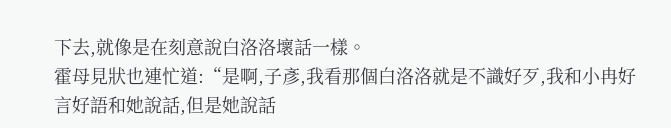下去,就像是在刻意說白洛洛壞話一樣。
霍母見狀也連忙道:“是啊,子彥,我看那個白洛洛就是不識好歹,我和小冉好言好語和她說話,但是她說話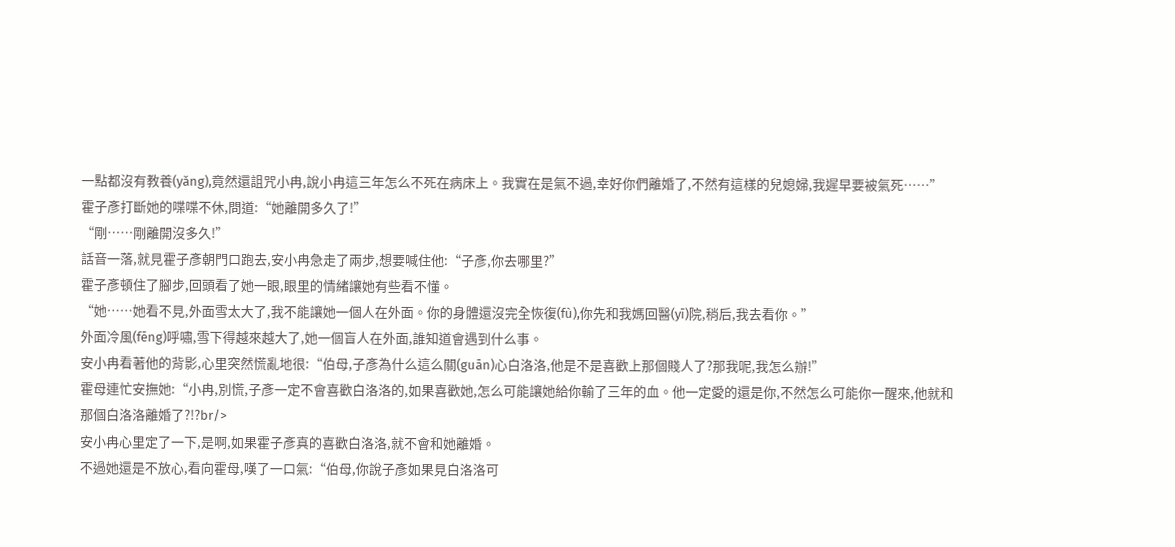一點都沒有教養(yǎng),竟然還詛咒小冉,說小冉這三年怎么不死在病床上。我實在是氣不過,幸好你們離婚了,不然有這樣的兒媳婦,我遲早要被氣死……”
霍子彥打斷她的喋喋不休,問道:“她離開多久了!”
“剛……剛離開沒多久!”
話音一落,就見霍子彥朝門口跑去,安小冉急走了兩步,想要喊住他:“子彥,你去哪里?”
霍子彥頓住了腳步,回頭看了她一眼,眼里的情緒讓她有些看不懂。
“她……她看不見,外面雪太大了,我不能讓她一個人在外面。你的身體還沒完全恢復(fù),你先和我媽回醫(yī)院,稍后,我去看你。”
外面冷風(fēng)呼嘯,雪下得越來越大了,她一個盲人在外面,誰知道會遇到什么事。
安小冉看著他的背影,心里突然慌亂地很:“伯母,子彥為什么這么關(guān)心白洛洛,他是不是喜歡上那個賤人了?那我呢,我怎么辦!”
霍母連忙安撫她:“小冉,別慌,子彥一定不會喜歡白洛洛的,如果喜歡她,怎么可能讓她給你輸了三年的血。他一定愛的還是你,不然怎么可能你一醒來,他就和那個白洛洛離婚了?!?br/>
安小冉心里定了一下,是啊,如果霍子彥真的喜歡白洛洛,就不會和她離婚。
不過她還是不放心,看向霍母,嘆了一口氣:“伯母,你說子彥如果見白洛洛可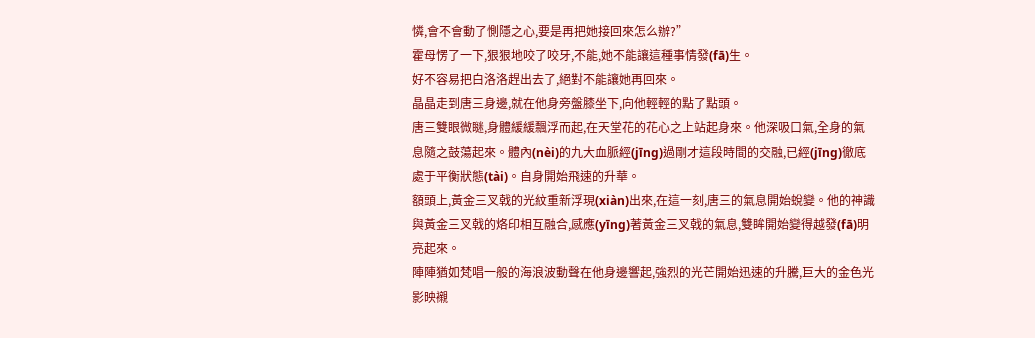憐,會不會動了惻隱之心,要是再把她接回來怎么辦?”
霍母愣了一下,狠狠地咬了咬牙,不能,她不能讓這種事情發(fā)生。
好不容易把白洛洛趕出去了,絕對不能讓她再回來。
晶晶走到唐三身邊,就在他身旁盤膝坐下,向他輕輕的點了點頭。
唐三雙眼微瞇,身體緩緩飄浮而起,在天堂花的花心之上站起身來。他深吸口氣,全身的氣息隨之鼓蕩起來。體內(nèi)的九大血脈經(jīng)過剛才這段時間的交融,已經(jīng)徹底處于平衡狀態(tài)。自身開始飛速的升華。
額頭上,黃金三叉戟的光紋重新浮現(xiàn)出來,在這一刻,唐三的氣息開始蛻變。他的神識與黃金三叉戟的烙印相互融合,感應(yīng)著黃金三叉戟的氣息,雙眸開始變得越發(fā)明亮起來。
陣陣猶如梵唱一般的海浪波動聲在他身邊響起,強烈的光芒開始迅速的升騰,巨大的金色光影映襯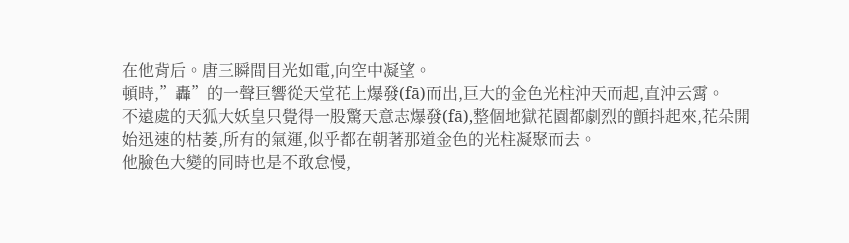在他背后。唐三瞬間目光如電,向空中凝望。
頓時,”轟”的一聲巨響從天堂花上爆發(fā)而出,巨大的金色光柱沖天而起,直沖云霄。
不遠處的天狐大妖皇只覺得一股驚天意志爆發(fā),整個地獄花園都劇烈的顫抖起來,花朵開始迅速的枯萎,所有的氣運,似乎都在朝著那道金色的光柱凝聚而去。
他臉色大變的同時也是不敢怠慢,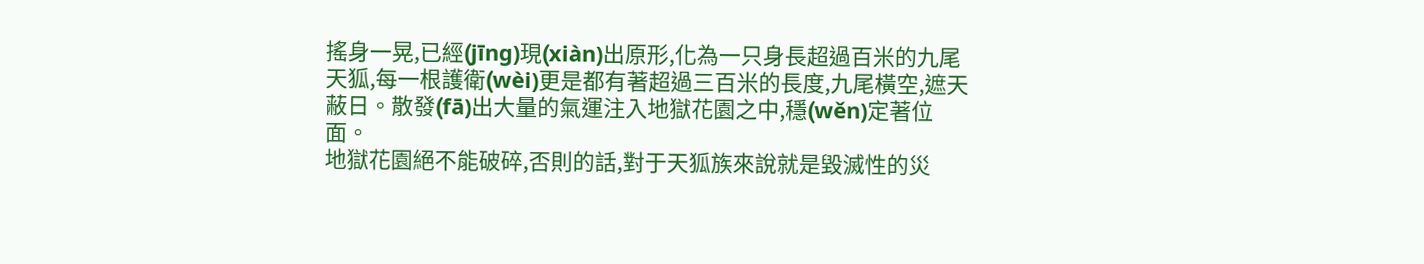搖身一晃,已經(jīng)現(xiàn)出原形,化為一只身長超過百米的九尾天狐,每一根護衛(wèi)更是都有著超過三百米的長度,九尾橫空,遮天蔽日。散發(fā)出大量的氣運注入地獄花園之中,穩(wěn)定著位面。
地獄花園絕不能破碎,否則的話,對于天狐族來說就是毀滅性的災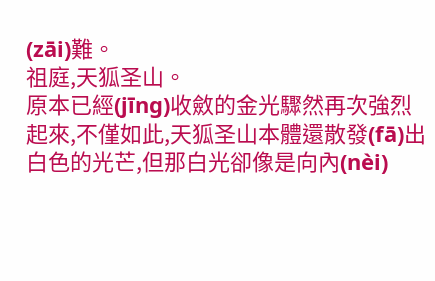(zāi)難。
祖庭,天狐圣山。
原本已經(jīng)收斂的金光驟然再次強烈起來,不僅如此,天狐圣山本體還散發(fā)出白色的光芒,但那白光卻像是向內(nèi)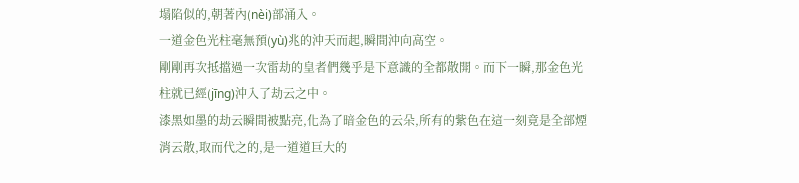塌陷似的,朝著內(nèi)部涌入。
一道金色光柱毫無預(yù)兆的沖天而起,瞬間沖向高空。
剛剛再次抵擋過一次雷劫的皇者們幾乎是下意識的全都散開。而下一瞬,那金色光柱就已經(jīng)沖入了劫云之中。
漆黑如墨的劫云瞬間被點亮,化為了暗金色的云朵,所有的紫色在這一刻竟是全部煙消云散,取而代之的,是一道道巨大的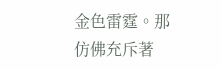金色雷霆。那仿佛充斥著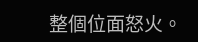整個位面怒火。